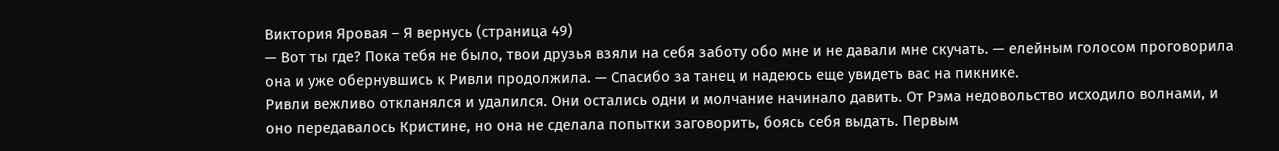Виктория Яровая – Я вернусь (страница 49)
— Вот ты где? Пока тебя не было, твои друзья взяли на себя заботу обо мне и не давали мне скучать. — елейным голосом проговорила она и уже обернувшись к Ривли продолжила. — Спасибо за танец и надеюсь еще увидеть вас на пикнике.
Ривли вежливо откланялся и удалился. Они остались одни и молчание начинало давить. От Рэма недовольство исходило волнами, и оно передавалось Кристине, но она не сделала попытки заговорить, боясь себя выдать. Первым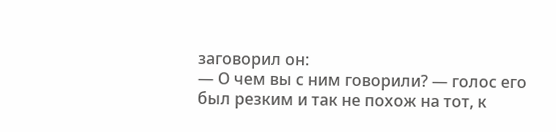заговорил он:
— О чем вы с ним говорили? — голос его был резким и так не похож на тот, к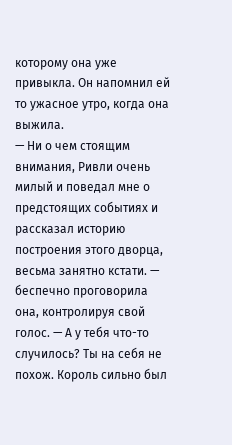которому она уже привыкла. Он напомнил ей то ужасное утро, когда она выжила.
— Ни о чем стоящим внимания, Ривли очень милый и поведал мне о предстоящих событиях и рассказал историю построения этого дворца, весьма занятно кстати. — беспечно проговорила она, контролируя свой голос. — А у тебя что-то случилось? Ты на себя не похож. Король сильно был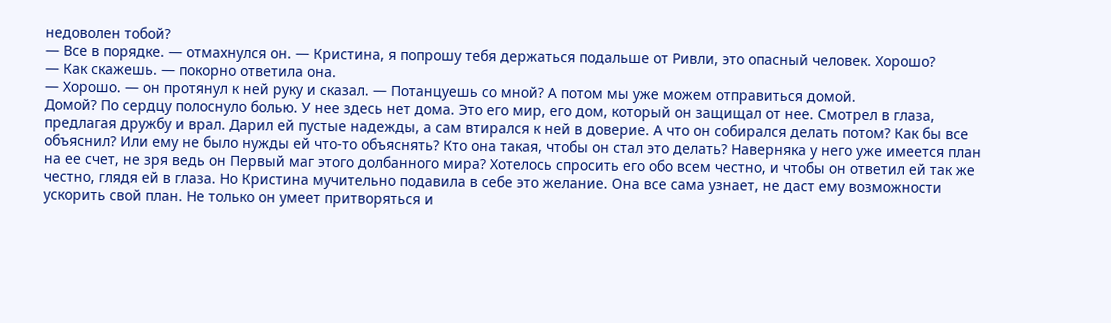недоволен тобой?
— Все в порядке. — отмахнулся он. — Кристина, я попрошу тебя держаться подальше от Ривли, это опасный человек. Хорошо?
— Как скажешь. — покорно ответила она.
— Хорошо. — он протянул к ней руку и сказал. — Потанцуешь со мной? А потом мы уже можем отправиться домой.
Домой? По сердцу полоснуло болью. У нее здесь нет дома. Это его мир, его дом, который он защищал от нее. Смотрел в глаза, предлагая дружбу и врал. Дарил ей пустые надежды, а сам втирался к ней в доверие. А что он собирался делать потом? Как бы все объяснил? Или ему не было нужды ей что-то объяснять? Кто она такая, чтобы он стал это делать? Наверняка у него уже имеется план на ее счет, не зря ведь он Первый маг этого долбанного мира? Хотелось спросить его обо всем честно, и чтобы он ответил ей так же честно, глядя ей в глаза. Но Кристина мучительно подавила в себе это желание. Она все сама узнает, не даст ему возможности ускорить свой план. Не только он умеет притворяться и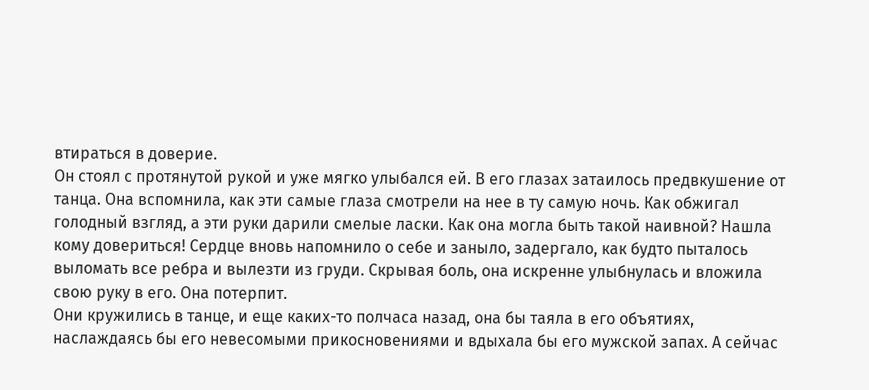втираться в доверие.
Он стоял с протянутой рукой и уже мягко улыбался ей. В его глазах затаилось предвкушение от танца. Она вспомнила, как эти самые глаза смотрели на нее в ту самую ночь. Как обжигал голодный взгляд, а эти руки дарили смелые ласки. Как она могла быть такой наивной? Нашла кому довериться! Сердце вновь напомнило о себе и заныло, задергало, как будто пыталось выломать все ребра и вылезти из груди. Скрывая боль, она искренне улыбнулась и вложила свою руку в его. Она потерпит.
Они кружились в танце, и еще каких-то полчаса назад, она бы таяла в его объятиях, наслаждаясь бы его невесомыми прикосновениями и вдыхала бы его мужской запах. А сейчас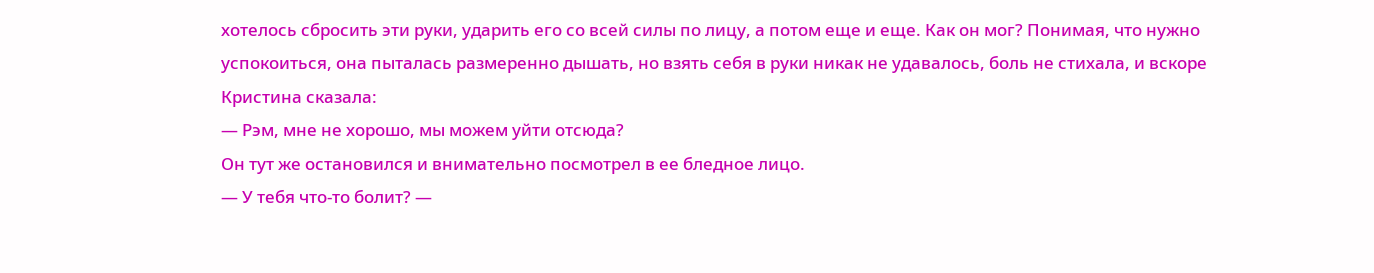хотелось сбросить эти руки, ударить его со всей силы по лицу, а потом еще и еще. Как он мог? Понимая, что нужно успокоиться, она пыталась размеренно дышать, но взять себя в руки никак не удавалось, боль не стихала, и вскоре Кристина сказала:
— Рэм, мне не хорошо, мы можем уйти отсюда?
Он тут же остановился и внимательно посмотрел в ее бледное лицо.
— У тебя что-то болит? —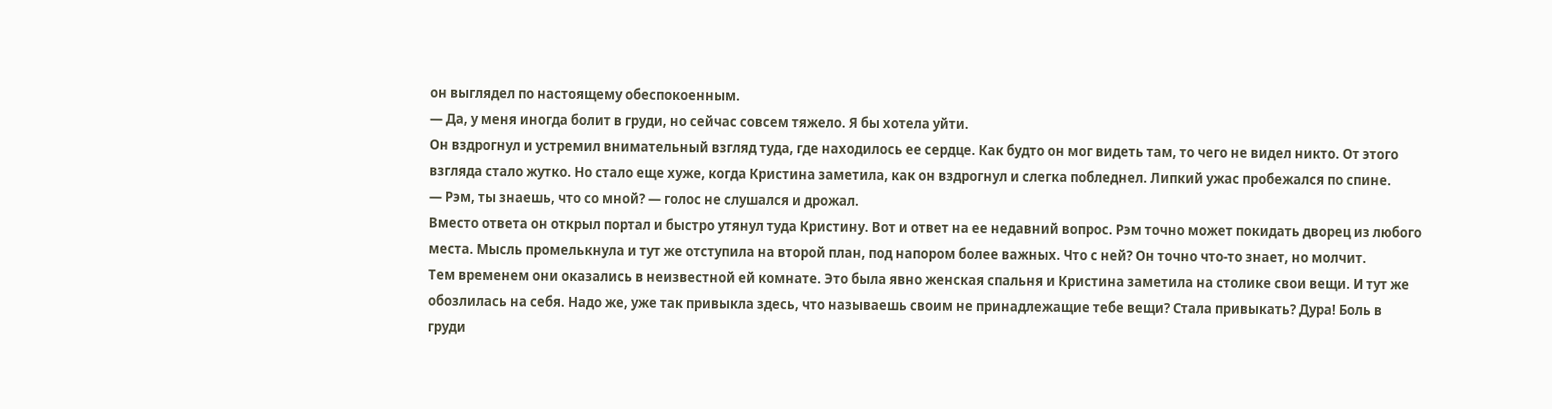он выглядел по настоящему обеспокоенным.
— Да, у меня иногда болит в груди, но сейчас совсем тяжело. Я бы хотела уйти.
Он вздрогнул и устремил внимательный взгляд туда, где находилось ее сердце. Как будто он мог видеть там, то чего не видел никто. От этого взгляда стало жутко. Но стало еще хуже, когда Кристина заметила, как он вздрогнул и слегка побледнел. Липкий ужас пробежался по спине.
— Рэм, ты знаешь, что со мной? — голос не слушался и дрожал.
Вместо ответа он открыл портал и быстро утянул туда Кристину. Вот и ответ на ее недавний вопрос. Рэм точно может покидать дворец из любого места. Мысль промелькнула и тут же отступила на второй план, под напором более важных. Что с ней? Он точно что-то знает, но молчит.
Тем временем они оказались в неизвестной ей комнате. Это была явно женская спальня и Кристина заметила на столике свои вещи. И тут же обозлилась на себя. Надо же, уже так привыкла здесь, что называешь своим не принадлежащие тебе вещи? Стала привыкать? Дура! Боль в груди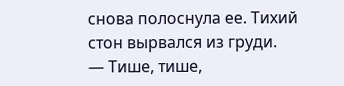снова полоснула ее. Тихий стон вырвался из груди.
— Тише, тише,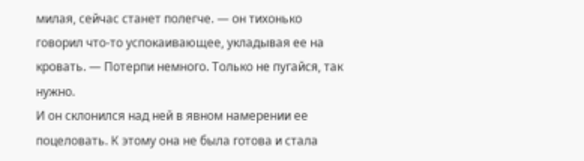милая, сейчас станет полегче. — он тихонько говорил что-то успокаивающее, укладывая ее на кровать. — Потерпи немного. Только не пугайся, так нужно.
И он склонился над ней в явном намерении ее поцеловать. К этому она не была готова и стала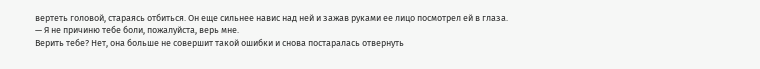вертеть головой, стараясь отбиться. Он еще сильнее навис над ней и зажав руками ее лицо посмотрел ей в глаза.
— Я не причиню тебе боли, пожалуйста, верь мне.
Верить тебе? Нет, она больше не совершит такой ошибки и снова постаралась отвернуть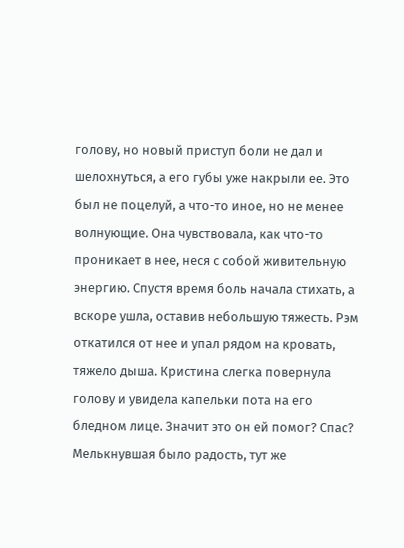голову, но новый приступ боли не дал и шелохнуться, а его губы уже накрыли ее. Это был не поцелуй, а что-то иное, но не менее волнующие. Она чувствовала, как что-то проникает в нее, неся с собой живительную энергию. Спустя время боль начала стихать, а вскоре ушла, оставив небольшую тяжесть. Рэм откатился от нее и упал рядом на кровать, тяжело дыша. Кристина слегка повернула голову и увидела капельки пота на его бледном лице. Значит это он ей помог? Спас? Мелькнувшая было радость, тут же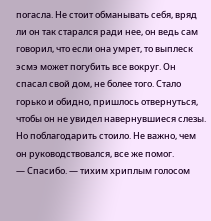погасла. Не стоит обманывать себя, вряд ли он так старался ради нее, он ведь сам говорил, что если она умрет, то выплеск эсмэ может погубить все вокруг. Он спасал свой дом, не более того. Стало горько и обидно, пришлось отвернуться, чтобы он не увидел навернувшиеся слезы. Но поблагодарить стоило. Не важно, чем он руководствовался, все же помог.
— Спасибо. — тихим хриплым голосом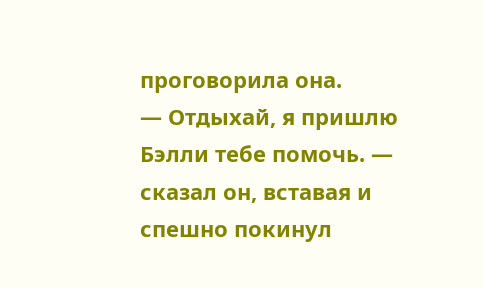проговорила она.
— Отдыхай, я пришлю Бэлли тебе помочь. — сказал он, вставая и спешно покинул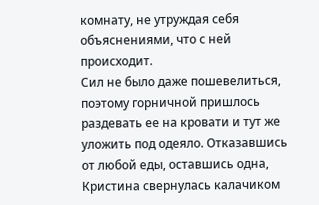комнату, не утруждая себя объяснениями, что с ней происходит.
Сил не было даже пошевелиться, поэтому горничной пришлось раздевать ее на кровати и тут же уложить под одеяло. Отказавшись от любой еды, оставшись одна, Кристина свернулась калачиком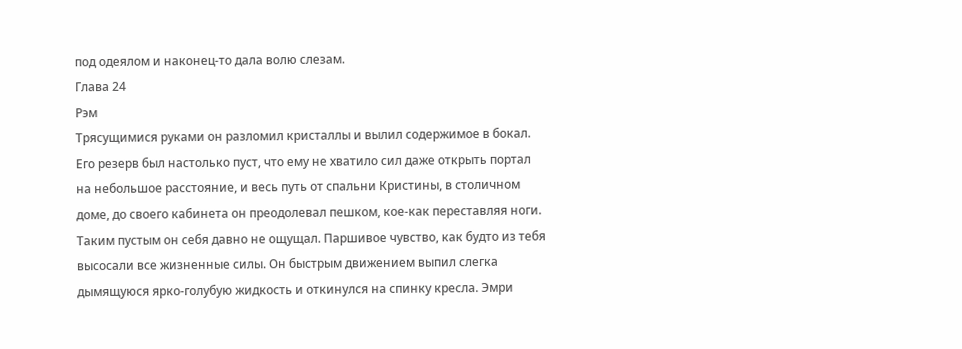под одеялом и наконец-то дала волю слезам.
Глава 24
Рэм
Трясущимися руками он разломил кристаллы и вылил содержимое в бокал. Его резерв был настолько пуст, что ему не хватило сил даже открыть портал на небольшое расстояние, и весь путь от спальни Кристины, в столичном доме, до своего кабинета он преодолевал пешком, кое-как переставляя ноги. Таким пустым он себя давно не ощущал. Паршивое чувство, как будто из тебя высосали все жизненные силы. Он быстрым движением выпил слегка дымящуюся ярко-голубую жидкость и откинулся на спинку кресла. Эмри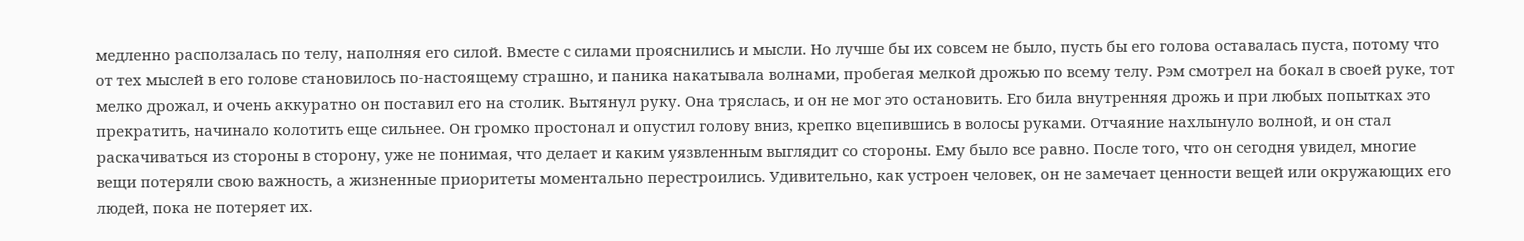медленно расползалась по телу, наполняя его силой. Вместе с силами прояснились и мысли. Но лучше бы их совсем не было, пусть бы его голова оставалась пуста, потому что от тех мыслей в его голове становилось по-настоящему страшно, и паника накатывала волнами, пробегая мелкой дрожью по всему телу. Рэм смотрел на бокал в своей руке, тот мелко дрожал, и очень аккуратно он поставил его на столик. Вытянул руку. Она тряслась, и он не мог это остановить. Его била внутренняя дрожь и при любых попытках это прекратить, начинало колотить еще сильнее. Он громко простонал и опустил голову вниз, крепко вцепившись в волосы руками. Отчаяние нахлынуло волной, и он стал раскачиваться из стороны в сторону, уже не понимая, что делает и каким уязвленным выглядит со стороны. Ему было все равно. После того, что он сегодня увидел, многие вещи потеряли свою важность, а жизненные приоритеты моментально перестроились. Удивительно, как устроен человек, он не замечает ценности вещей или окружающих его людей, пока не потеряет их.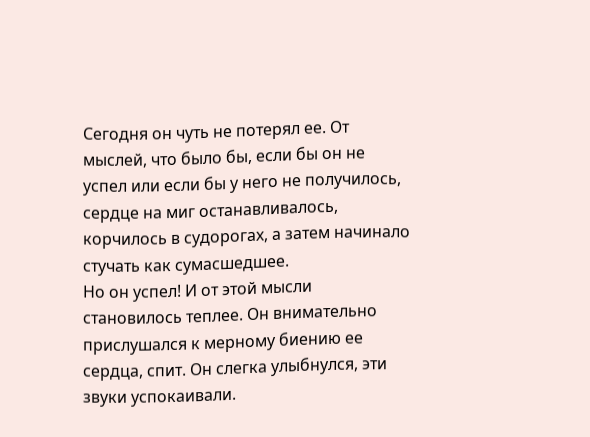Сегодня он чуть не потерял ее. От мыслей, что было бы, если бы он не успел или если бы у него не получилось, сердце на миг останавливалось, корчилось в судорогах, а затем начинало стучать как сумасшедшее.
Но он успел! И от этой мысли становилось теплее. Он внимательно прислушался к мерному биению ее сердца, спит. Он слегка улыбнулся, эти звуки успокаивали.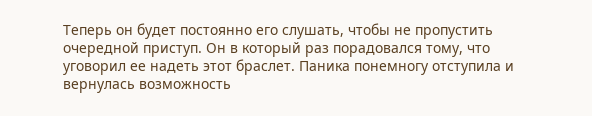Теперь он будет постоянно его слушать, чтобы не пропустить очередной приступ. Он в который раз порадовался тому, что уговорил ее надеть этот браслет. Паника понемногу отступила и вернулась возможность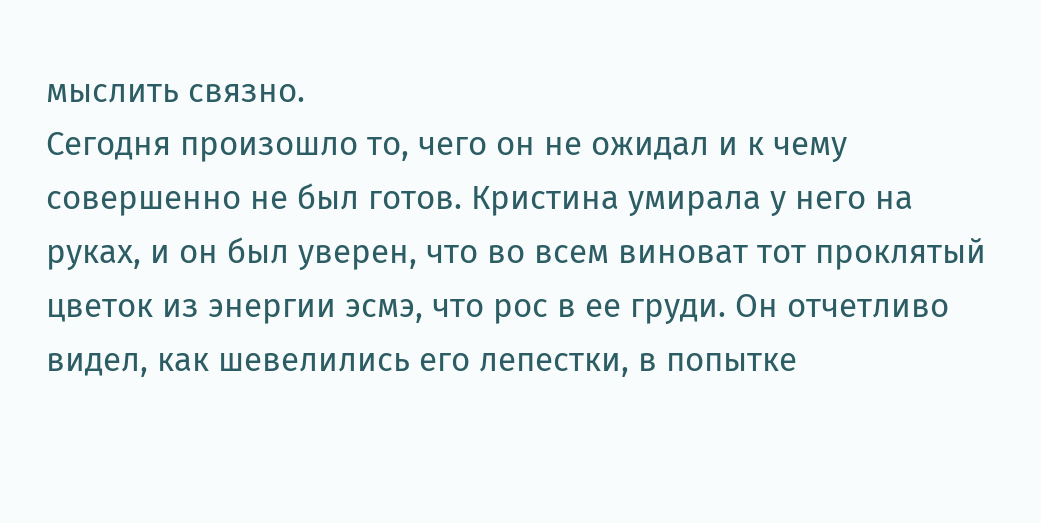мыслить связно.
Сегодня произошло то, чего он не ожидал и к чему совершенно не был готов. Кристина умирала у него на руках, и он был уверен, что во всем виноват тот проклятый цветок из энергии эсмэ, что рос в ее груди. Он отчетливо видел, как шевелились его лепестки, в попытке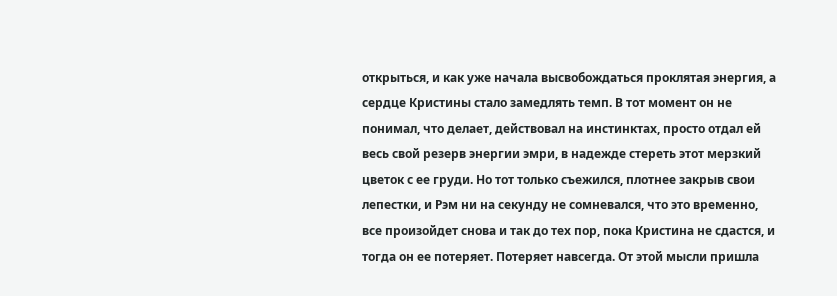открыться, и как уже начала высвобождаться проклятая энергия, а сердце Кристины стало замедлять темп. В тот момент он не понимал, что делает, действовал на инстинктах, просто отдал ей весь свой резерв энергии эмри, в надежде стереть этот мерзкий цветок с ее груди. Но тот только съежился, плотнее закрыв свои лепестки, и Рэм ни на секунду не сомневался, что это временно, все произойдет снова и так до тех пор, пока Кристина не сдастся, и тогда он ее потеряет. Потеряет навсегда. От этой мысли пришла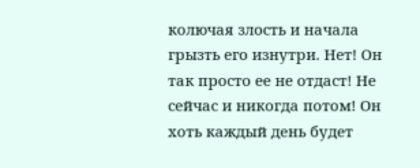колючая злость и начала грызть его изнутри. Нет! Он так просто ее не отдаст! Не сейчас и никогда потом! Он хоть каждый день будет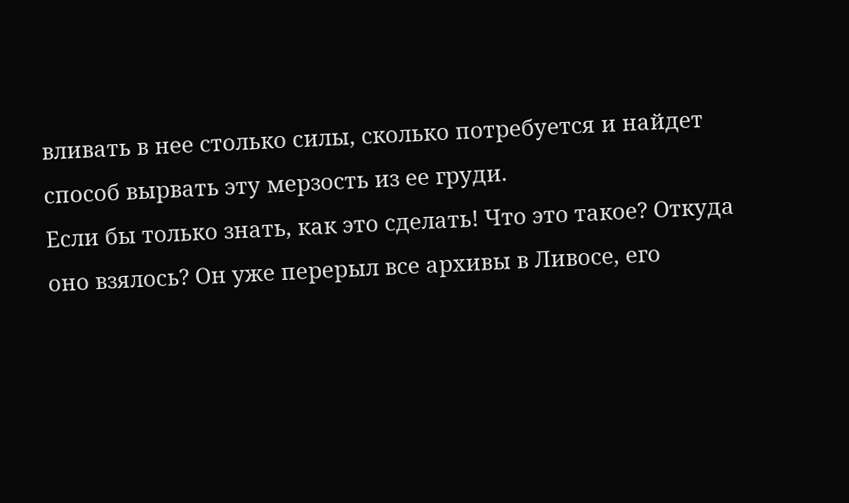вливать в нее столько силы, сколько потребуется и найдет способ вырвать эту мерзость из ее груди.
Если бы только знать, как это сделать! Что это такое? Откуда оно взялось? Он уже перерыл все архивы в Ливосе, его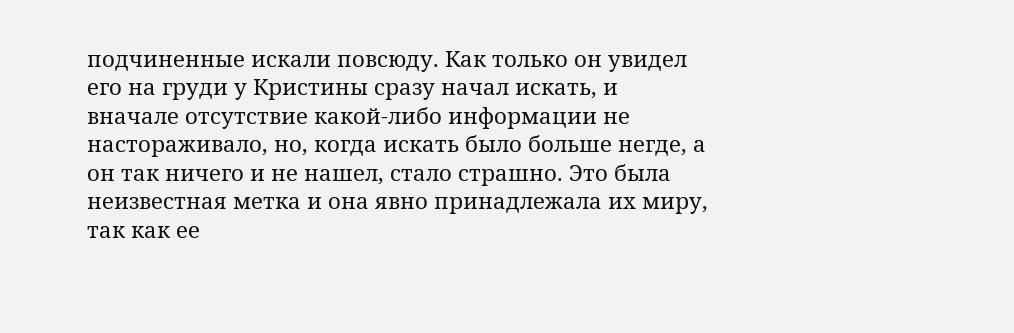подчиненные искали повсюду. Как только он увидел его на груди у Кристины сразу начал искать, и вначале отсутствие какой-либо информации не настораживало, но, когда искать было больше негде, а он так ничего и не нашел, стало страшно. Это была неизвестная метка и она явно принадлежала их миру, так как ее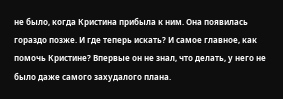не было, когда Кристина прибыла к ним. Она появилась гораздо позже. И где теперь искать? И самое главное, как помочь Кристине? Впервые он не знал, что делать, у него не было даже самого захудалого плана.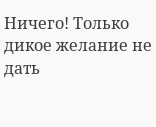Ничего! Только дикое желание не дать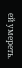ей умереть.